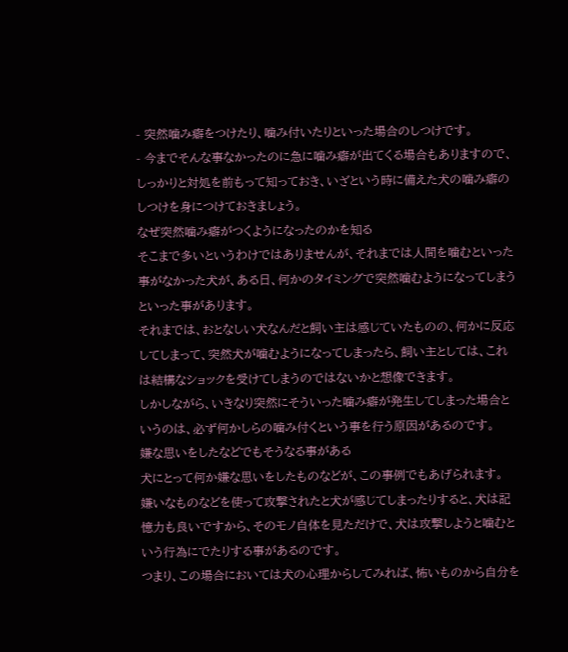- 突然噛み癖をつけたり、噛み付いたりといった場合のしつけです。
- 今までそんな事なかったのに急に噛み癖が出てくる場合もありますので、しっかりと対処を前もって知っておき、いざという時に備えた犬の噛み癖のしつけを身につけておきましょう。
なぜ突然噛み癖がつくようになったのかを知る
そこまで多いというわけではありませんが、それまでは人間を噛むといった事がなかった犬が、ある日、何かのタイミングで突然噛むようになってしまうといった事があります。
それまでは、おとなしい犬なんだと飼い主は感じていたものの、何かに反応してしまって、突然犬が噛むようになってしまったら、飼い主としては、これは結構なショックを受けてしまうのではないかと想像できます。
しかしながら、いきなり突然にそういった噛み癖が発生してしまった場合というのは、必ず何かしらの噛み付くという事を行う原因があるのです。
嫌な思いをしたなどでもそうなる事がある
犬にとって何か嫌な思いをしたものなどが、この事例でもあげられます。
嫌いなものなどを使って攻撃されたと犬が感じてしまったりすると、犬は記憶力も良いですから、そのモノ自体を見ただけで、犬は攻撃しようと噛むという行為にでたりする事があるのです。
つまり、この場合においては犬の心理からしてみれば、怖いものから自分を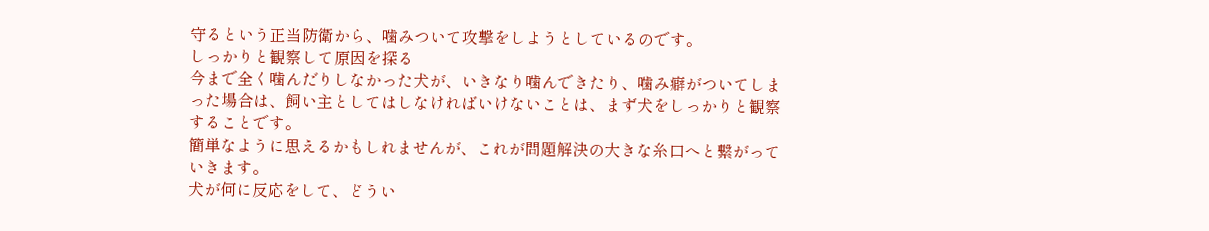守るという正当防衛から、噛みついて攻撃をしようとしているのです。
しっかりと観察して原因を探る
今まで全く噛んだりしなかった犬が、いきなり噛んできたり、噛み癖がついてしまった場合は、飼い主としてはしなければいけないことは、まず犬をしっかりと観察することです。
簡単なように思えるかもしれませんが、これが問題解決の大きな糸口へと繋がっていきます。
犬が何に反応をして、どうい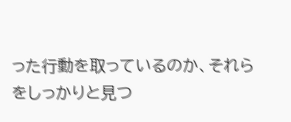った行動を取っているのか、それらをしっかりと見つ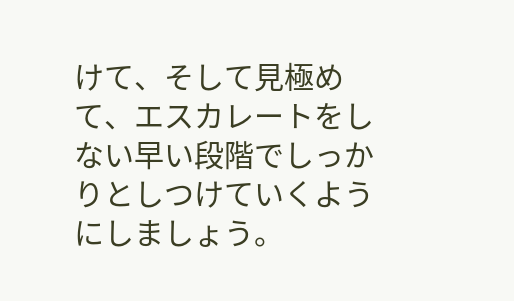けて、そして見極めて、エスカレートをしない早い段階でしっかりとしつけていくようにしましょう。